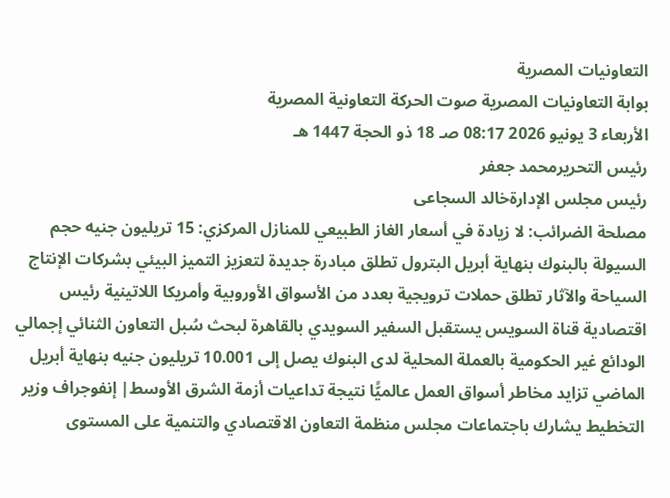التعاونيات المصرية
بوابة التعاونيات المصرية صوت الحركة التعاونية المصرية
الأربعاء 3 يونيو 2026 08:17 صـ 18 ذو الحجة 1447 هـ
رئيس التحريرمحمد جعفر
رئيس مجلس الإدارةخالد السجاعى
مصلحة الضرائب: لا زيادة في أسعار الغاز الطبيعي للمنازل المركزي: 15 تريليون جنيه حجم السيولة بالبنوك بنهاية أبريل البترول تطلق مبادرة جديدة لتعزيز التميز البيئي بشركات الإنتاج السياحة والآثار تطلق حملات ترويجية بعدد من الأسواق الأوروبية وأمريكا اللاتينية رئيس اقتصادية قناة السويس يستقبل السفير السويدي بالقاهرة لبحث سُبل التعاون الثنائي إجمالي الودائع غير الحكومية بالعملة المحلية لدى البنوك يصل إلى 10.001 تريليون جنيه بنهاية أبريل الماضي تزايد مخاطر أسواق العمل عالميًّا نتيجة تداعيات أزمة الشرق الأوسط| إنفوجراف وزير التخطيط يشارك باجتماعات مجلس منظمة التعاون الاقتصادي والتنمية على المستوى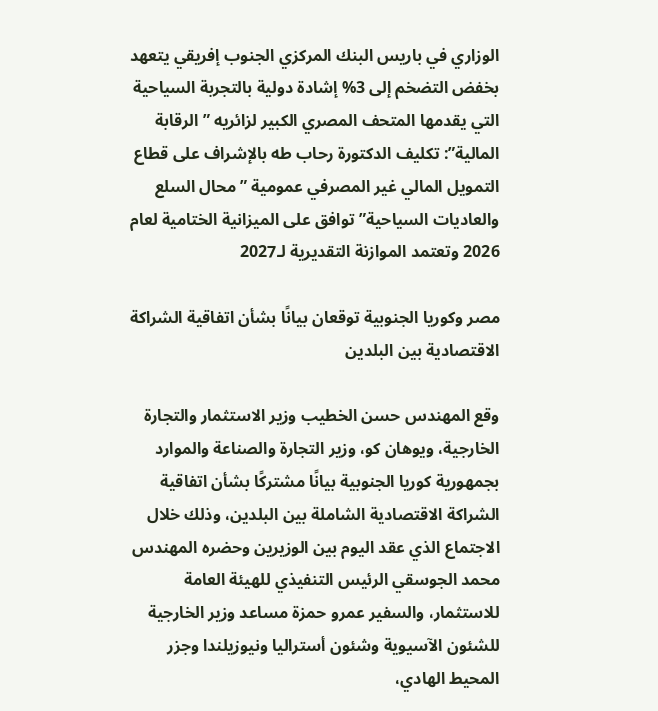الوزاري في باريس البنك المركزي الجنوب إفريقي يتعهد بخفض التضخم إلى 3% إشادة دولية بالتجربة السياحية التي يقدمها المتحف المصري الكبير لزائريه ”الرقابة المالية”: تكليف الدكتورة رحاب طه بالإشراف على قطاع التمويل المالي غير المصرفي عمومية ”محال السلع والعاديات السياحية” توافق على الميزانية الختامية لعام 2026 وتعتمد الموازنة التقديرية لـ2027

مصر وكوريا الجنوبية توقعان بيانًا بشأن اتفاقية الشراكة الاقتصادية بين البلدين

وقع المهندس حسن الخطيب وزير الاستثمار والتجارة الخارجية، ويوهان كو، وزير التجارة والصناعة والموارد بجمهورية كوريا الجنوبية بيانًا مشتركًا بشأن اتفاقية الشراكة الاقتصادية الشاملة بين البلدين، وذلك خلال الاجتماع الذي عقد اليوم بين الوزيرين وحضره المهندس محمد الجوسقي الرئيس التنفيذي للهيئة العامة للاستثمار، والسفير عمرو حمزة مساعد وزير الخارجية للشئون الآسيوية وشئون أستراليا ونيوزيلندا وجزر المحيط الهادي،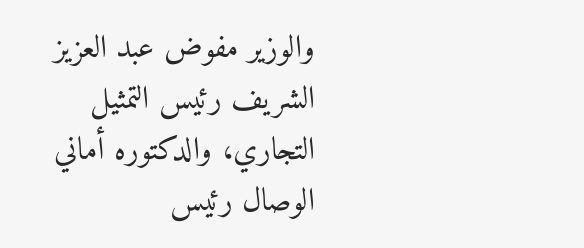والوزير مفوض عبد العزيز الشريف رئيس التمثيل التجاري، والدكتوره أماني الوصال رئيس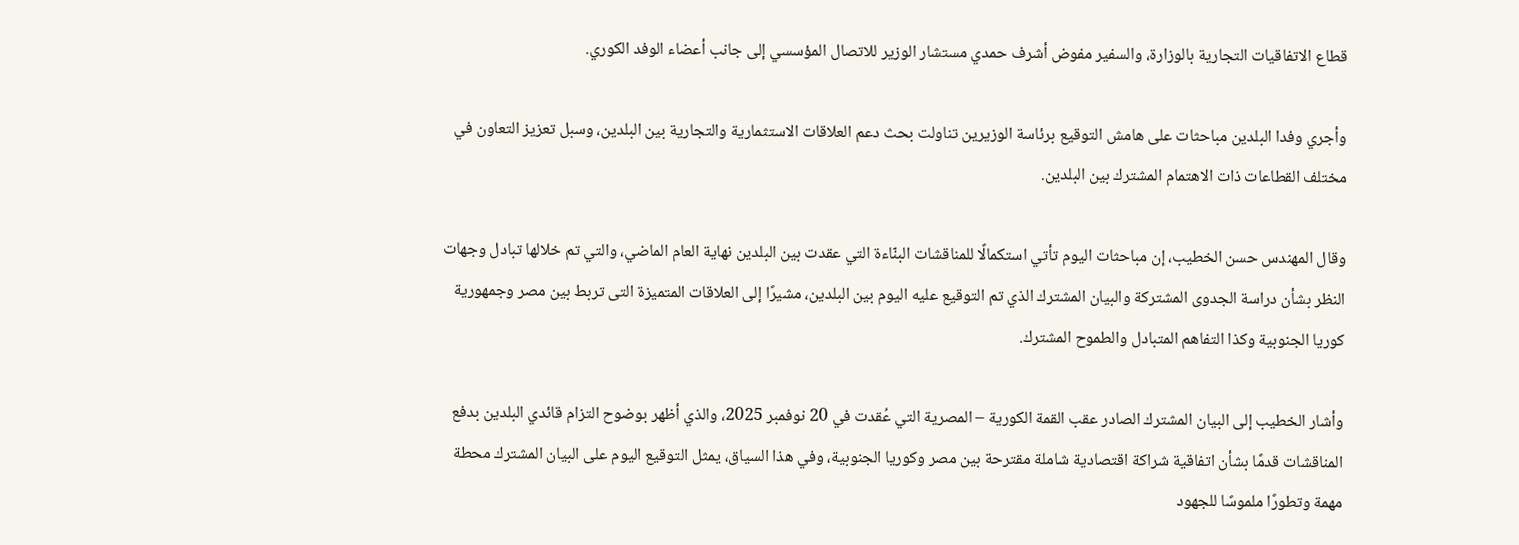قطاع الاتفاقيات التجارية بالوزارة، والسفير مفوض أشرف حمدي مستشار الوزير للاتصال المؤسسي إلى جانب أعضاء الوفد الكوري.

وأجري وفدا البلدين مباحثات على هامش التوقيع برئاسة الوزيرين تناولت بحث دعم العلاقات الاستثمارية والتجارية بين البلدين، وسبل تعزيز التعاون في مختلف القطاعات ذات الاهتمام المشترك بين البلدين.

وقال المهندس حسن الخطيب، إن مباحثات اليوم تأتي استكمالًا للمناقشات البنّاءة التي عقدت بين البلدين نهاية العام الماضي، والتي تم خلالها تبادل وجهات النظر بشأن دراسة الجدوى المشتركة والبيان المشترك الذي تم التوقيع عليه اليوم بين البلدين، مشيرًا إلى العلاقات المتميزة التى تربط بين مصر وجمهورية كوريا الجنوبية وكذا التفاهم المتبادل والطموح المشترك.

وأشار الخطيب إلى البيان المشترك الصادر عقب القمة الكورية – المصرية التي عُقدت في 20 نوفمبر 2025، والذي أظهر بوضوح التزام قائدي البلدين بدفع المناقشات قدمًا بشأن اتفاقية شراكة اقتصادية شاملة مقترحة بين مصر وكوريا الجنوبية، وفي هذا السياق، يمثل التوقيع اليوم على البيان المشترك محطة مهمة وتطورًا ملموسًا للجهود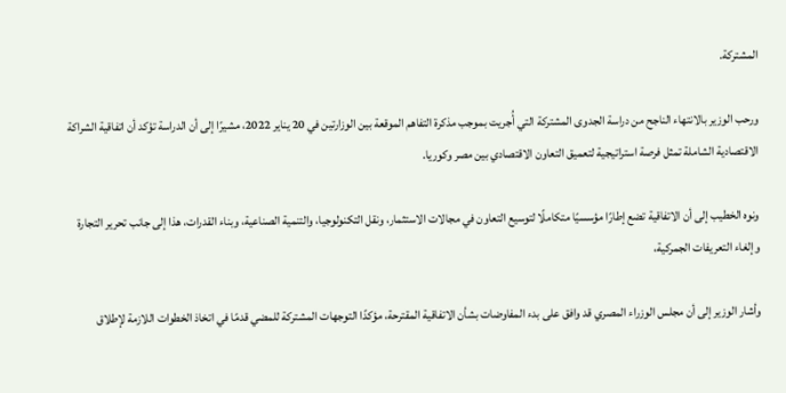المشتركة.

ورحب الوزير بالانتهاء الناجح من دراسة الجدوى المشتركة التي أُجريت بموجب مذكرة التفاهم الموقعة بين الوزارتين في 20 يناير 2022، مشيرًا إلى أن الدراسة تؤكد أن اتفاقية الشراكة الاقتصادية الشاملة تمثل فرصة استراتيجية لتعميق التعاون الاقتصادي بين مصر وكوريا.

ونوه الخطيب إلى أن الاتفاقية تضع إطارًا مؤسسيًا متكاملًا لتوسيع التعاون في مجالات الاستثمار، ونقل التكنولوجيا، والتنمية الصناعية، وبناء القدرات، هذا إلى جانب تحرير التجارة وإلغاء التعريفات الجمركية،

وأشار الوزير إلى أن مجلس الوزراء المصري قد وافق على بدء المفاوضات بشأن الاتفاقية المقترحة، مؤكدًا التوجهات المشتركة للمضي قدمًا في اتخاذ الخطوات اللازمة لإطلاق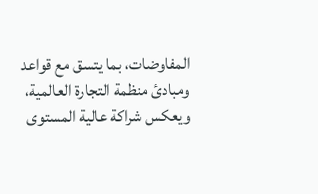المفاوضات، بما يتسق مع قواعد ومبادئ منظمة التجارة العالمية، ويعكس شراكة عالية المستوى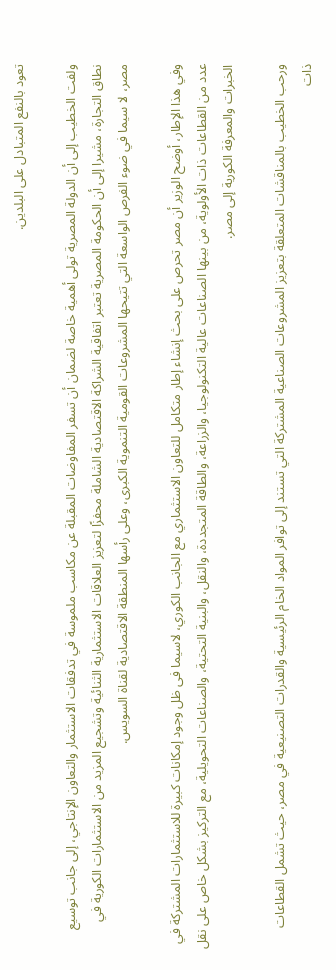تعود بالنفع المتبادل على البلدين.

ولفت الخطيب إلى أن الدولة المصرية تولى أهمية خاصة لضمان أن تسفر المفاوضات المقبلة عن مكاسب ملموسة في تدفقات الاستثمار والتعاون الإنتاجي، إلى جانب توسيع نطاق التجارة، مشيرا إلى أن الحكومة المصرية تعتبر اتفاقية الشراكة الاقتصادية الشاملة محفزًا لتعزيز العلاقات الاستثمارية الثنائية وتشجيع المزيد من الاستثمارات الكورية في مصر، لا سيما في ضوء الفرص الواسعة التي تتيحها المشروعات القومية التنموية الكبرى، وعلى رأسها المنطقة الاقتصادية لقناة السويس.

وفي هذا الإطار، أوضح الوزير أن مصر تحرص على بحث إنشاء إطار متكامل للتعاون الاستثماري مع الجانب الكوري، لاسيما فى ظل وجود إمكانات كبيرة للاستثمارات المشتركة في عدد من القطاعات ذات الأولوية، من بينها الصناعات عالية التكنولوجيا، والزراعة، والطاقة المتجددة، والنقل، والبنية التحتية، والصناعات التحويلية، مع التركيز بشكل خاص على نقل الخبرات والمعرفة الكورية إلى مصر.

ورحب الخطيب بالمناقشات المتعلقة بتعزيز المشروعات الصناعية المشتركة التي تستند إلى توافر المواد الخام الرئيسية والقدرات التصنيعية في مصر، حيث تشمل القطاعات ذات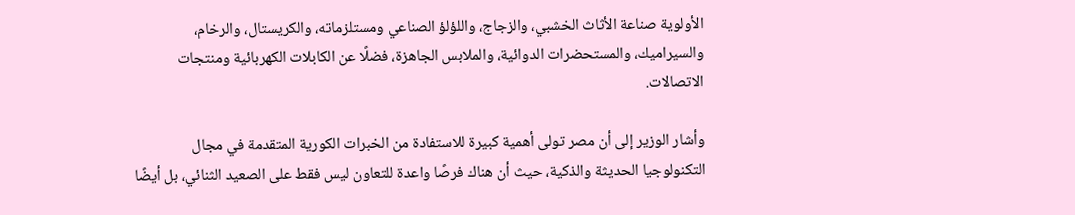الأولوية صناعة الأثاث الخشبي، والزجاج، واللؤلؤ الصناعي ومستلزماته، والكريستال، والرخام، والسيراميك، والمستحضرات الدوائية، والملابس الجاهزة، فضلًا عن الكابلات الكهربائية ومنتجات الاتصالات.

وأشار الوزير إلى أن مصر تولى أهمية كبيرة للاستفادة من الخبرات الكورية المتقدمة في مجال التكنولوجيا الحديثة والذكية، حيث أن هناك فرصًا واعدة للتعاون ليس فقط على الصعيد الثنائي، بل أيضًا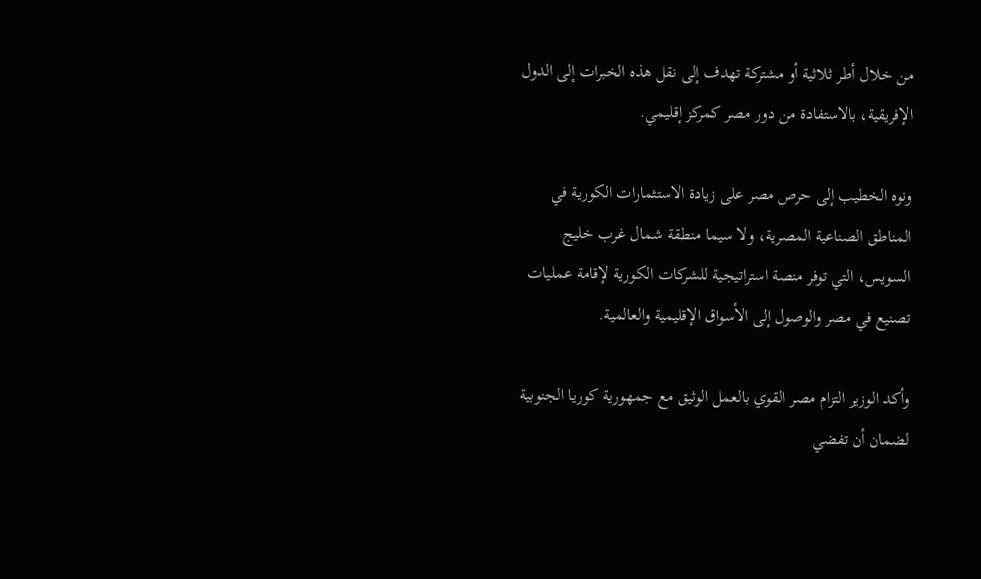من خلال أطر ثلاثية أو مشتركة تهدف إلى نقل هذه الخبرات إلى الدول الإفريقية، بالاستفادة من دور مصر كمركز إقليمي.

ونوه الخطيب إلى حرص مصر على زيادة الاستثمارات الكورية في المناطق الصناعية المصرية، ولا سيما منطقة شمال غرب خليج السويس، التي توفر منصة استراتيجية للشركات الكورية لإقامة عمليات تصنيع في مصر والوصول إلى الأسواق الإقليمية والعالمية.

وأكد الوزير التزام مصر القوي بالعمل الوثيق مع جمهورية كوريا الجنوبية لضمان أن تفضي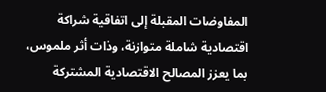المفاوضات المقبلة إلى اتفاقية شراكة اقتصادية شاملة متوازنة، وذات أثر ملموس، بما يعزز المصالح الاقتصادية المشتركة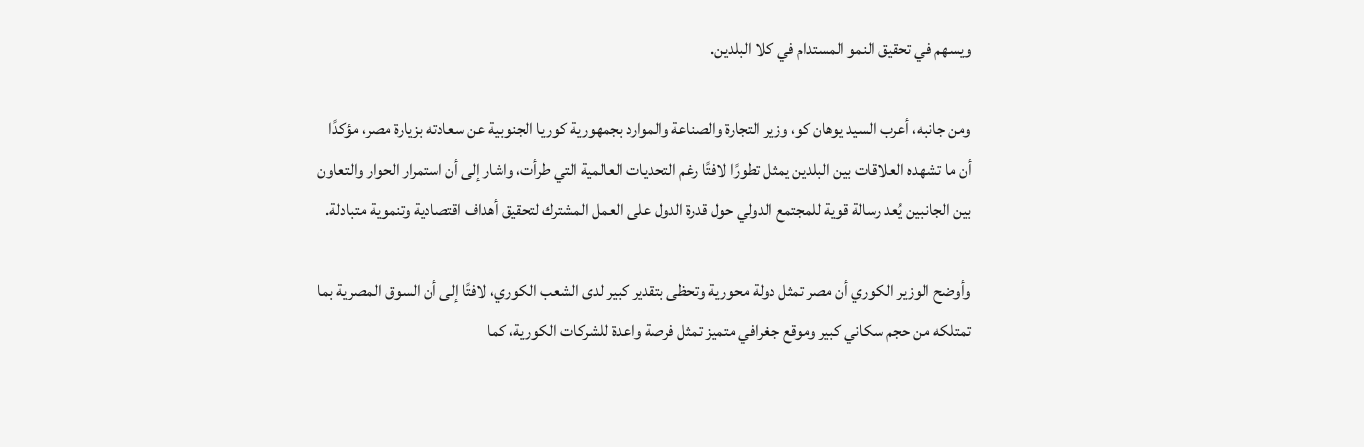ويسهم في تحقيق النمو المستدام في كلا البلدين.

ومن جانبه، أعرب السيد يوهان كو، وزير التجارة والصناعة والموارد بجمهورية كوريا الجنوبية عن سعادته بزيارة مصر، مؤكدًا أن ما تشهده العلاقات بين البلدين يمثل تطورًا لافتًا رغم التحديات العالمية التي طرأت، واشار إلى أن استمرار الحوار والتعاون بين الجانبين يُعد رسالة قوية للمجتمع الدولي حول قدرة الدول على العمل المشترك لتحقيق أهداف اقتصادية وتنموية متبادلة.

وأوضح الوزير الكوري أن مصر تمثل دولة محورية وتحظى بتقدير كبير لدى الشعب الكوري، لافتًا إلى أن السوق المصرية بما تمتلكه من حجم سكاني كبير وموقع جغرافي متميز تمثل فرصة واعدة للشركات الكورية، كما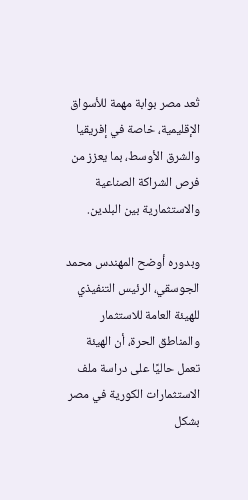تُعد مصر بوابة مهمة للأسواق الإقليمية، خاصة في إفريقيا والشرق الأوسط، بما يعزز من فرص الشراكة الصناعية والاستثمارية بين البلدين.

وبدوره أوضح المهندس محمد الجوسقي، الرئيس التنفيذي للهيئة العامة للاستثمار والمناطق الحرة، أن الهيئة تعمل حاليًا على دراسة ملف الاستثمارات الكورية في مصر بشكل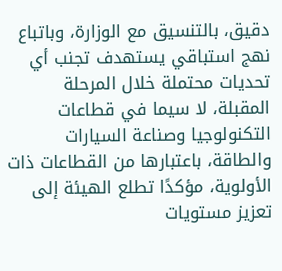دقيق، بالتنسيق مع الوزارة، وباتباع نهج استباقي يستهدف تجنب أي تحديات محتملة خلال المرحلة المقبلة، لا سيما في قطاعات التكنولوجيا وصناعة السيارات والطاقة، باعتبارها من القطاعات ذات الأولوية، مؤكدًا تطلع الهيئة إلى تعزيز مستويات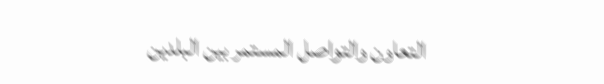التعاون والتواصل المستمر بين البلدين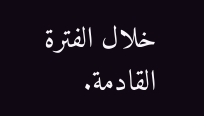خلال الفترة القادمة.